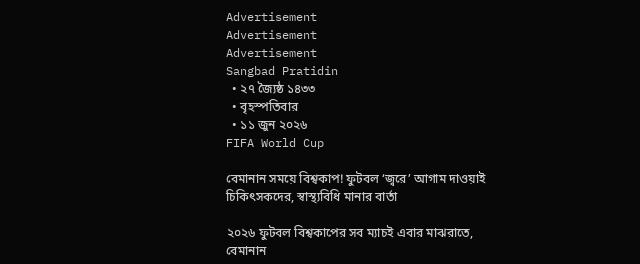Advertisement
Advertisement
Advertisement
Sangbad Pratidin
  • ২৭ জ্যৈষ্ঠ ১৪৩৩
  • বৃহস্পতিবার
  • ১১ জুন ২০২৬
FIFA World Cup

বেমানান সময়ে বিশ্বকাপ! ফুটবল ‘জ্বরে’ আগাম দাওয়াই চিকিৎসকদের, স্বাস্থ্যবিধি মানার বার্তা

২০২৬ ফুটবল বিশ্বকাপের সব ম্যাচই এবার মাঝরাতে, বেমানান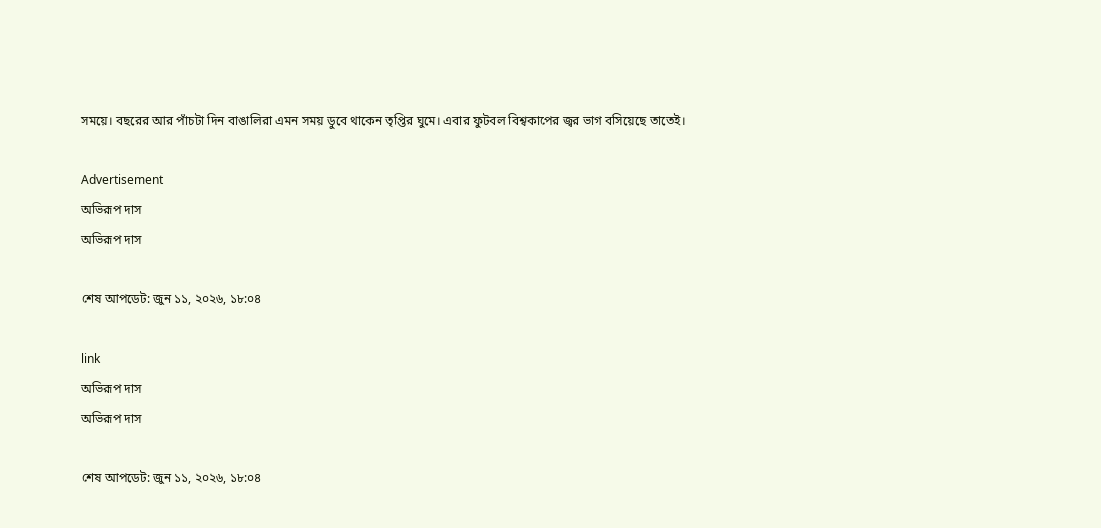সময়ে। বছরের আর পাঁচটা দিন বাঙালিরা এমন সময় ডুবে থাকেন তৃপ্তির ঘুমে। এবার ফুটবল বিশ্বকাপের জ্বর ভাগ বসিয়েছে তাতেই।

Advertisement
অভিরূপ দাস
অভিরূপ দাস

শেষ আপডেট: জুন ১১, ২০২৬, ১৮:০৪

link
অভিরূপ দাস
অভিরূপ দাস

শেষ আপডেট: জুন ১১, ২০২৬, ১৮:০৪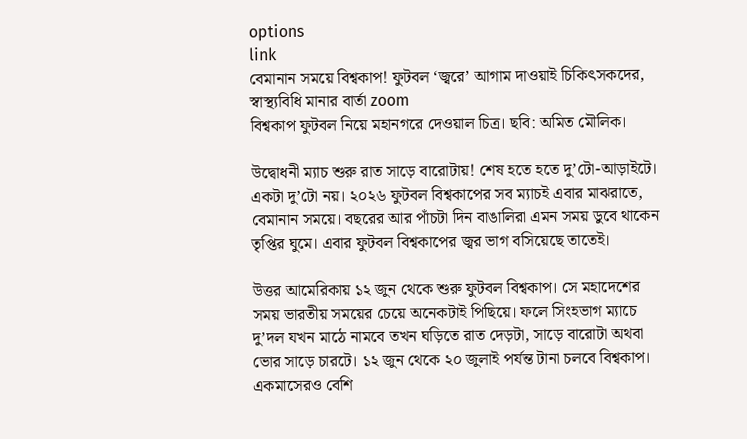options
link
বেমানান সময়ে বিশ্বকাপ! ফুটবল ‘জ্বরে’ আগাম দাওয়াই চিকিৎসকদের, স্বাস্থ্যবিধি মানার বার্তা zoom
বিশ্বকাপ ফুটবল নিয়ে মহানগরে দেওয়াল চিত্র। ছবি: অমিত মৌলিক।

উদ্বোধনী ম্যাচ শুরু রাত সাড়ে বারোটায়! শেষ হতে হতে দু’টো-আড়াইটে। একটা দু’টো নয়। ২০২৬ ফুটবল বিশ্বকাপের সব ম্যাচই এবার মাঝরাতে, বেমানান সময়ে। বছরের আর পাঁচটা দিন বাঙালিরা এমন সময় ডুবে থাকেন তৃপ্তির ঘুমে। এবার ফুটবল বিশ্বকাপের জ্বর ভাগ বসিয়েছে তাতেই।

উত্তর আমেরিকায় ১২ জুন থেকে শুরু ফুটবল বিশ্বকাপ। সে মহাদেশের সময় ভারতীয় সময়ের চেয়ে অনেকটাই পিছিয়ে। ফলে সিংহভাগ ম্যাচে দু’দল যখন মাঠে নামবে তখন ঘড়িতে রাত দেড়টা, সাড়ে বারোটা অথবা ভোর সাড়ে চারটে। ১২ জুন থেকে ২০ জুলাই পর্যন্ত টানা চলবে বিশ্বকাপ। একমাসেরও বেশি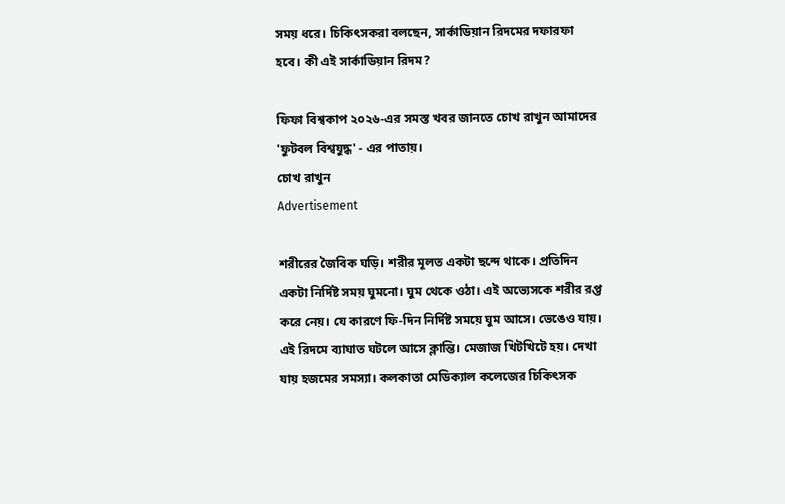সময় ধরে। চিকিৎসকরা বলছেন, সার্কাডিয়ান রিদমের দফারফা হবে। কী এই সার্কাডিয়ান রিদম?

ফিফা বিশ্বকাপ ২০২৬-এর সমস্ত খবর জানতে চোখ রাখুন আমাদের 'ফুটবল বিশ্বযুদ্ধ' - এর পাতায়।
চোখ রাখুন
Advertisement

শরীরের জৈবিক ঘড়ি। শরীর মূলত একটা ছন্দে থাকে। প্রতিদিন একটা নির্দিষ্ট সময় ঘুমনো। ঘুম থেকে ওঠা। এই অভ্যেসকে শরীর রপ্ত করে নেয়। যে কারণে ফি-দিন নির্দিষ্ট সময়ে ঘুম আসে। ভেঙেও যায়। এই রিদমে ব্যাঘাত ঘটলে আসে ক্লান্তি। মেজাজ খিটখিটে হয়। দেখা যায় হজমের সমস্যা। কলকাতা মেডিক্যাল কলেজের চিকিৎসক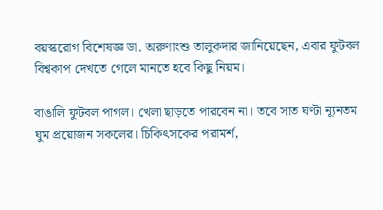বয়স্করোগ বিশেষজ্ঞ ডা. অরুণাংশু তালুকদার জানিয়েছেন, এবার ফুটবল বিশ্বকাপ দেখতে গেলে মানতে হবে কিছু নিয়ম।

বাঙালি ফুটবল পাগল। খেলা ছাড়তে পারবেন না। তবে সাত ঘণ্টা ন্যূনতম ঘুম প্রয়োজন সকলের। চিকিৎসকের পরামর্শ,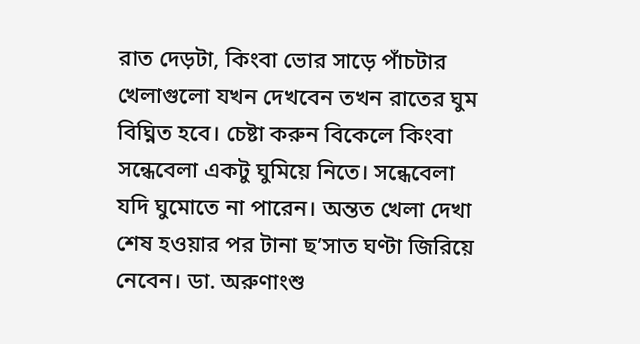রাত দেড়টা, কিংবা ভোর সাড়ে পাঁচটার খেলাগুলো যখন দেখবেন তখন রাতের ঘুম বিঘ্নিত হবে। চেষ্টা করুন বিকেলে কিংবা সন্ধেবেলা একটু ঘুমিয়ে নিতে। সন্ধেবেলা যদি ঘুমোতে না পারেন। অন্তত খেলা দেখা শেষ হওয়ার পর টানা ছ’সাত ঘণ্টা জিরিয়ে নেবেন। ডা. অরুণাংশু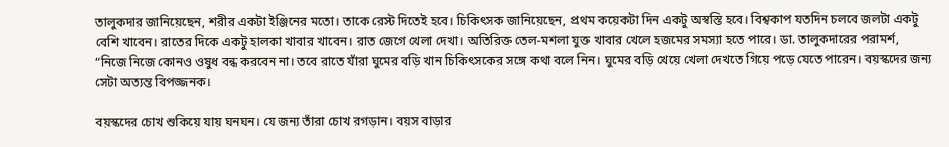তালুকদার জানিয়েছেন, শরীর একটা ইঞ্জিনের মতো। তাকে রেস্ট দিতেই হবে। চিকিৎসক জানিয়েছেন, প্রথম কয়েকটা দিন একটু অস্বস্তি হবে। বিশ্বকাপ যতদিন চলবে জলটা একটু বেশি খাবেন। রাতের দিকে একটু হালকা খাবার খাবেন। রাত জেগে খেলা দেখা। অতিরিক্ত তেল-মশলা যুক্ত খাবার খেলে হজমের সমস্যা হতে পারে। ডা. তালুকদারের পরামর্শ, “নিজে নিজে কোনও ওষুধ বন্ধ করবেন না। তবে রাতে যাঁরা ঘুমের বড়ি খান চিকিৎসকের সঙ্গে কথা বলে নিন। ঘুমের বড়ি খেয়ে খেলা দেখতে গিয়ে পড়ে যেতে পারেন। বয়স্কদের জন্য সেটা অত্যন্ত বিপজ্জনক।

বয়স্কদের চোখ শুকিয়ে যায় ঘনঘন। যে জন্য তাঁরা চোখ রগড়ান। বয়স বাড়ার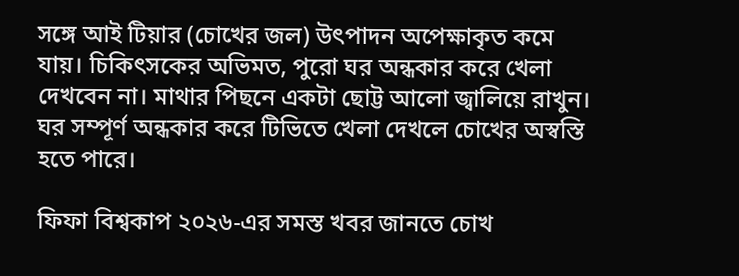সঙ্গে আই টিয়ার (চোখের জল) উৎপাদন অপেক্ষাকৃত কমে যায়। চিকিৎসকের অভিমত, পুরো ঘর অন্ধকার করে খেলা দেখবেন না। মাথার পিছনে একটা ছোট্ট আলো জ্বালিয়ে রাখুন। ঘর সম্পূর্ণ অন্ধকার করে টিভিতে খেলা দেখলে চোখের অস্বস্তি হতে পারে।

ফিফা বিশ্বকাপ ২০২৬-এর সমস্ত খবর জানতে চোখ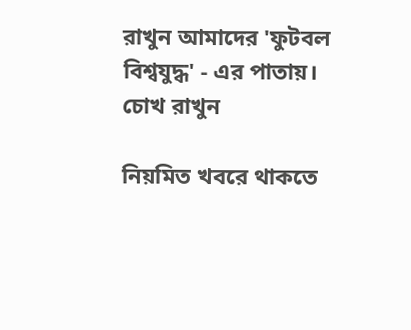রাখুন আমাদের 'ফুটবল বিশ্বযুদ্ধ' - এর পাতায়।
চোখ রাখুন

নিয়মিত খবরে থাকতে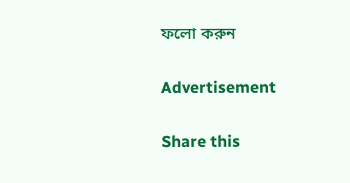ফলো করুন

Advertisement

Share this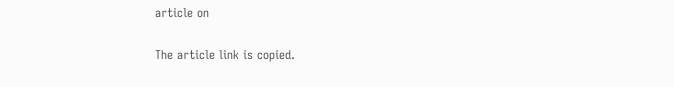article on

The article link is copied.